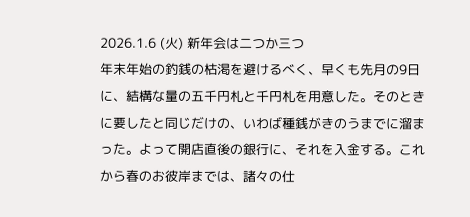2026.1.6 (火) 新年会は二つか三つ
年末年始の釣銭の枯渇を避けるべく、早くも先月の9日に、結構な量の五千円札と千円札を用意した。そのときに要したと同じだけの、いわば種銭がきのうまでに溜まった。よって開店直後の銀行に、それを入金する。これから春のお彼岸までは、諸々の仕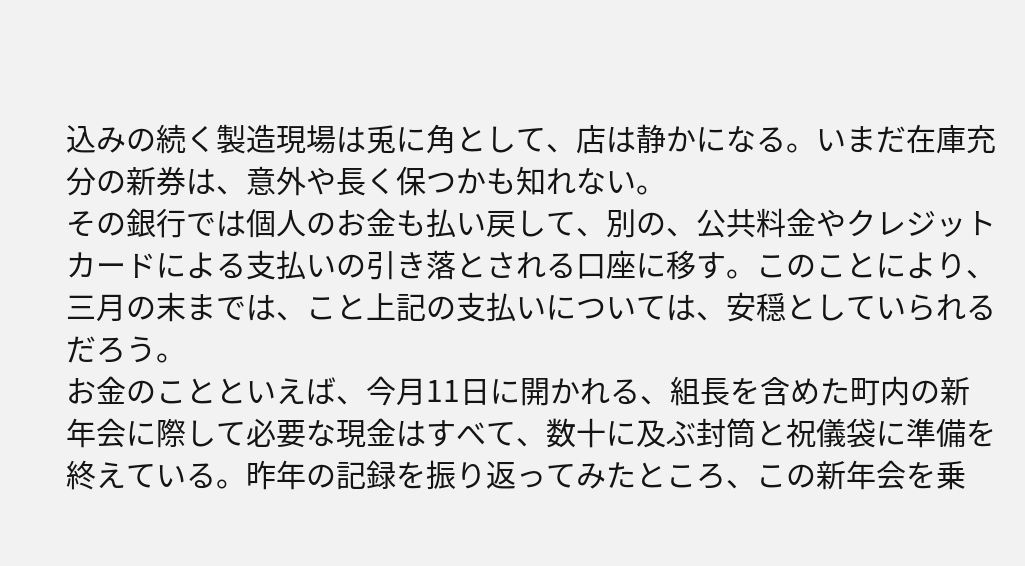込みの続く製造現場は兎に角として、店は静かになる。いまだ在庫充分の新券は、意外や長く保つかも知れない。
その銀行では個人のお金も払い戻して、別の、公共料金やクレジットカードによる支払いの引き落とされる口座に移す。このことにより、三月の末までは、こと上記の支払いについては、安穏としていられるだろう。
お金のことといえば、今月11日に開かれる、組長を含めた町内の新年会に際して必要な現金はすべて、数十に及ぶ封筒と祝儀袋に準備を終えている。昨年の記録を振り返ってみたところ、この新年会を乗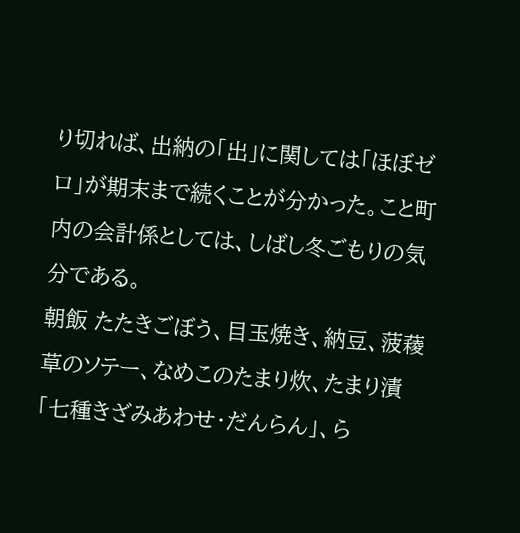り切れば、出納の「出」に関しては「ほぼゼロ」が期末まで続くことが分かった。こと町内の会計係としては、しばし冬ごもりの気分である。
朝飯 たたきごぼう、目玉焼き、納豆、菠薐草のソテー、なめこのたまり炊、たまり漬「七種きざみあわせ・だんらん」、ら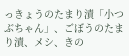っきょうのたまり漬「小つぶちゃん」、ごぼうのたまり漬、メシ、きの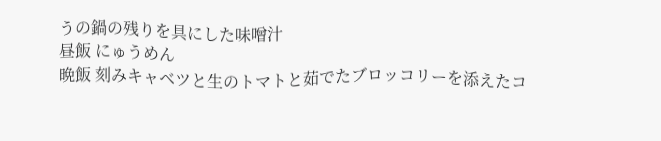うの鍋の残りを具にした味噌汁
昼飯 にゅうめん
晩飯 刻みキャベツと生のトマトと茹でたブロッコリーを添えたコ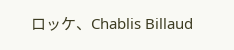ロッケ、Chablis Billaud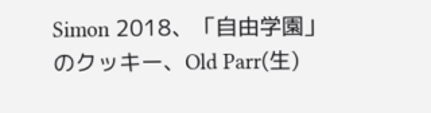Simon 2018、「自由学園」のクッキー、Old Parr(生)